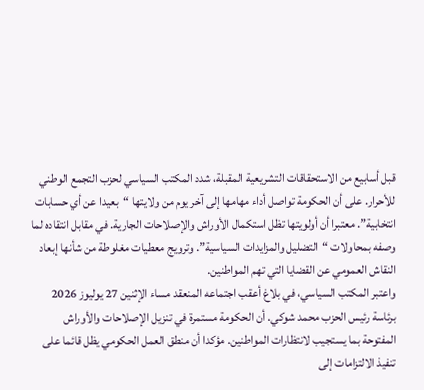قبل أسابيع من الاستحقاقات التشريعية المقبلة، شدد المكتب السياسي لحزب التجمع الوطني للأحرار. على أن الحكومة تواصل أداء مهامها إلى آخر يوم من ولايتها “بعيدا عن أي حسابات انتخابية”. معتبرا أن أولويتها تظل استكمال الأوراش والإصلاحات الجارية. في مقابل انتقاده لما وصفه بمحاولات “التضليل والمزايدات السياسية”. وترويج معطيات مغلوطة من شأنها إبعاد النقاش العمومي عن القضايا التي تهم المواطنين.
واعتبر المكتب السياسي، في بلاغ أعقب اجتماعه المنعقد مساء الإثنين 27 يوليوز 2026 برئاسة رئيس الحزب محمد شوكي. أن الحكومة مستمرة في تنزيل الإصلاحات والأوراش المفتوحة بما يستجيب لانتظارات المواطنين. مؤكدا أن منطق العمل الحكومي يظل قائما على تنفيذ الالتزامات إلى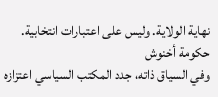نهاية الولاية. وليس على اعتبارات انتخابية.
حكومة أخنوش
وفي السياق ذاته، جدد المكتب السياسي اعتزازه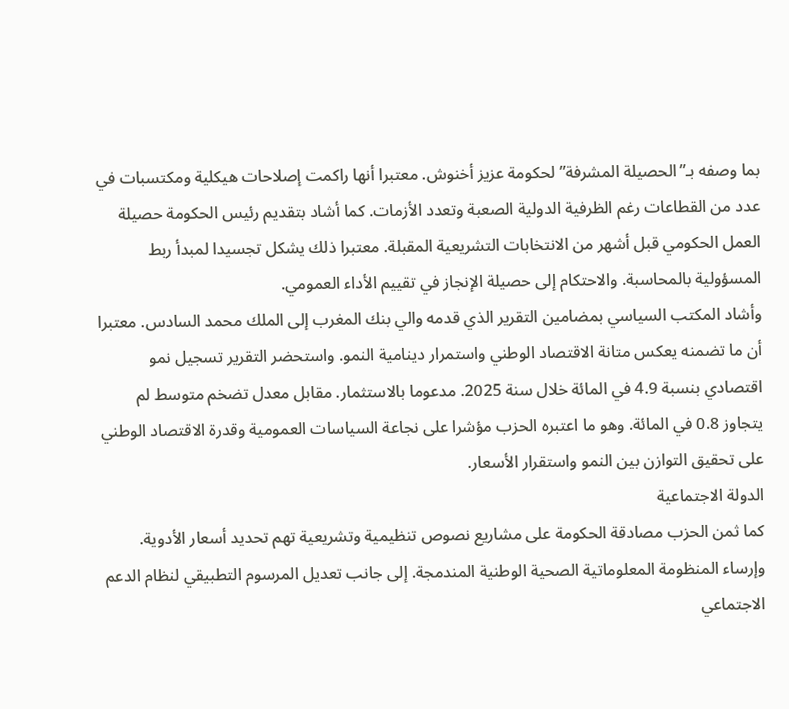بما وصفه بـ”الحصيلة المشرفة” لحكومة عزيز أخنوش. معتبرا أنها راكمت إصلاحات هيكلية ومكتسبات في عدد من القطاعات رغم الظرفية الدولية الصعبة وتعدد الأزمات. كما أشاد بتقديم رئيس الحكومة حصيلة العمل الحكومي قبل أشهر من الانتخابات التشريعية المقبلة. معتبرا ذلك يشكل تجسيدا لمبدأ ربط المسؤولية بالمحاسبة. والاحتكام إلى حصيلة الإنجاز في تقييم الأداء العمومي.
وأشاد المكتب السياسي بمضامين التقرير الذي قدمه والي بنك المغرب إلى الملك محمد السادس. معتبرا أن ما تضمنه يعكس متانة الاقتصاد الوطني واستمرار دينامية النمو. واستحضر التقرير تسجيل نمو اقتصادي بنسبة 4.9 في المائة خلال سنة 2025. مدعوما بالاستثمار. مقابل معدل تضخم متوسط لم يتجاوز 0.8 في المائة. وهو ما اعتبره الحزب مؤشرا على نجاعة السياسات العمومية وقدرة الاقتصاد الوطني على تحقيق التوازن بين النمو واستقرار الأسعار.
الدولة الاجتماعية
كما ثمن الحزب مصادقة الحكومة على مشاريع نصوص تنظيمية وتشريعية تهم تحديد أسعار الأدوية. وإرساء المنظومة المعلوماتية الصحية الوطنية المندمجة. إلى جانب تعديل المرسوم التطبيقي لنظام الدعم الاجتماعي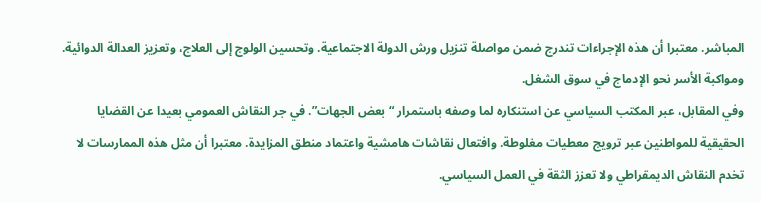المباشر. معتبرا أن هذه الإجراءات تندرج ضمن مواصلة تنزيل ورش الدولة الاجتماعية. وتحسين الولوج إلى العلاج، وتعزيز العدالة الدوائية. ومواكبة الأسر نحو الإدماج في سوق الشغل.
وفي المقابل، عبر المكتب السياسي عن استنكاره لما وصفه باستمرار “بعض الجهات”. في جر النقاش العمومي بعيدا عن القضايا الحقيقية للمواطنين عبر ترويج معطيات مغلوطة. وافتعال نقاشات هامشية واعتماد منطق المزايدة. معتبرا أن مثل هذه الممارسات لا تخدم النقاش الديمقراطي ولا تعزز الثقة في العمل السياسي.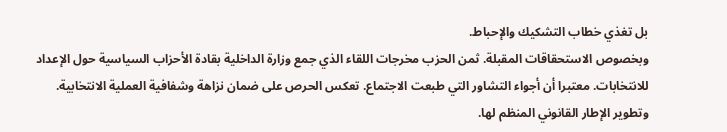بل تغذي خطاب التشكيك والإحباط.
وبخصوص الاستحقاقات المقبلة. ثمن الحزب مخرجات اللقاء الذي جمع وزارة الداخلية بقادة الأحزاب السياسية حول الإعداد للانتخابات. معتبرا أن أجواء التشاور التي طبعت الاجتماع. تعكس الحرص على ضمان نزاهة وشفافية العملية الانتخابية. وتطوير الإطار القانوني المنظم لها.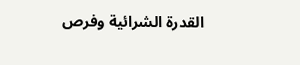القدرة الشرائية وفرص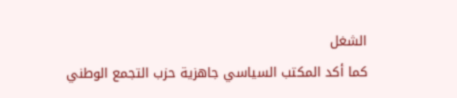الشغل
كما أكد المكتب السياسي جاهزية حزب التجمع الوطني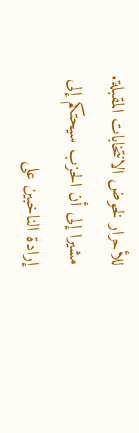للأحرار لخوض الانتخابات المقبلة. مشيرا إلى أن الحزب سيحتكم إلى إرادة الناخبين على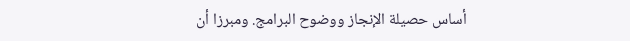أساس حصيلة الإنجاز ووضوح البرامج. ومبرزا أن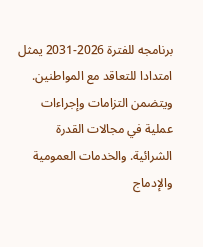برنامجه للفترة 2026-2031 يمثل امتدادا للتعاقد مع المواطنين. ويتضمن التزامات وإجراءات عملية في مجالات القدرة الشرائية. والخدمات العمومية والإدماج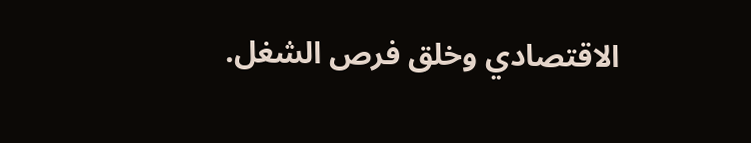الاقتصادي وخلق فرص الشغل.